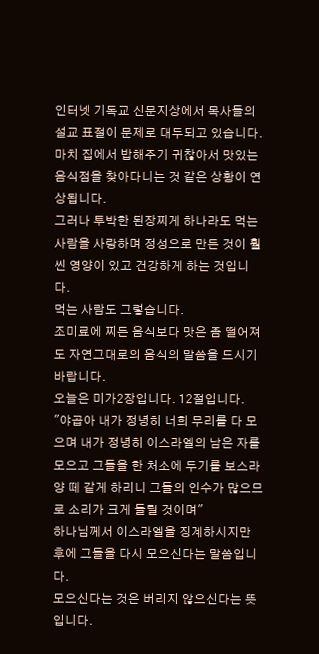인터넷 기독교 신문지상에서 목사들의 설교 표절이 문제로 대두되고 있습니다.
마치 집에서 밥해주기 귀찮아서 맛있는 음식점을 찾아다니는 것 같은 상황이 연상됩니다.
그러나 투박한 된장찌게 하나라도 먹는 사람을 사랑하며 정성으로 만든 것이 훨씬 영양이 있고 건강하게 하는 것입니다.
먹는 사람도 그렇습니다.
조미료에 찌든 음식보다 맛은 좀 떨어져도 자연그대로의 음식의 말씀을 드시기 바랍니다.
오늘은 미가2장입니다. 12절입니다.
"야곱아 내가 정녕히 너희 무리를 다 모으며 내가 정녕히 이스라엘의 남은 자를 모으고 그들을 한 처소에 두기를 보스라 양 떼 같게 하리니 그들의 인수가 많으므로 소리가 크게 들릴 것이며"
하나님께서 이스라엘을 징계하시지만 후에 그들을 다시 모으신다는 말씀입니다.
모으신다는 것은 버리지 않으신다는 뜻입니다.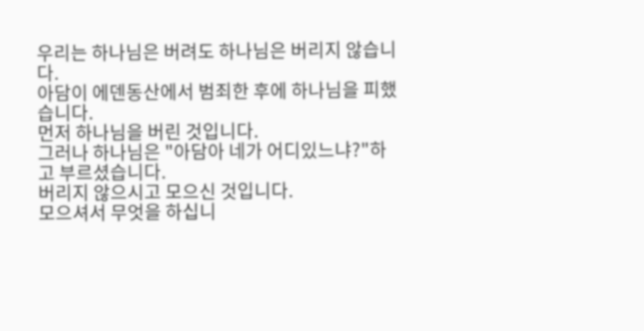우리는 하나님은 버려도 하나님은 버리지 않습니다.
아담이 에덴동산에서 범죄한 후에 하나님을 피했습니다.
먼저 하나님을 버린 것입니다.
그러나 하나님은 "아담아 네가 어디있느냐?"하고 부르셨습니다.
버리지 않으시고 모으신 것입니다.
모으셔서 무엇을 하십니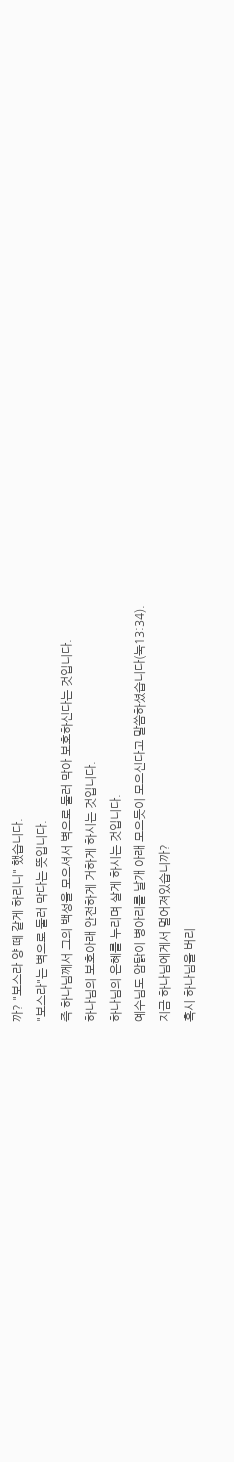까? "보스라 양 떼 같게 하리니" 했습니다.
"보스라"는 벽으로 둘러 막다는 뜻입니다.
즉 하나님께서 그의 백성을 모으셔서 벽으로 둘러 막아 보호하신다는 것입니다.
하나님의 보호아래 안전하게 거하게 하시는 것입니다.
하나님의 은혜를 누리며 살게 하시는 것입니다.
예수님도 암탉이 병아리를 날개 아래 모으듯이 모으신다고 말씀하셨습니다(눅13:34).
지금 하나님에게서 멀어져있습니까?
혹시 하나님을 버리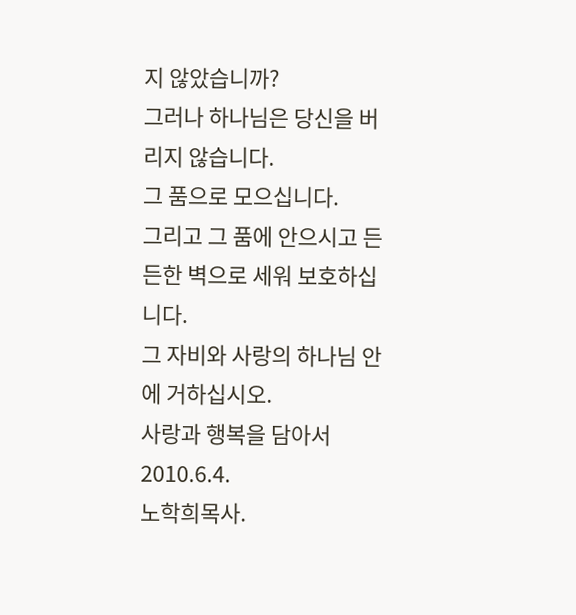지 않았습니까?
그러나 하나님은 당신을 버리지 않습니다.
그 품으로 모으십니다.
그리고 그 품에 안으시고 든든한 벽으로 세워 보호하십니다.
그 자비와 사랑의 하나님 안에 거하십시오.
사랑과 행복을 담아서
2010.6.4.
노학희목사.